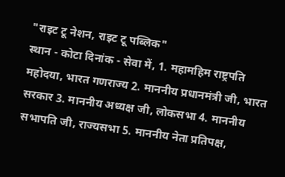"राइट टू नेशन, राइट टू पब्लिक"
स्थान - कोटा दिनांक - सेवा में, 1. महामहिम राष्ट्रपति महोदया, भारत गणराज्य 2. माननीय प्रधानमंत्री जी, भारत सरकार 3. माननीय अध्यक्ष जी, लोकसभा 4. माननीय सभापति जी, राज्यसभा 5. माननीय नेता प्रतिपक्ष,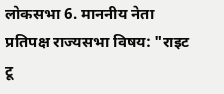लोकसभा 6. माननीय नेता प्रतिपक्ष राज्यसभा विषय: "राइट टू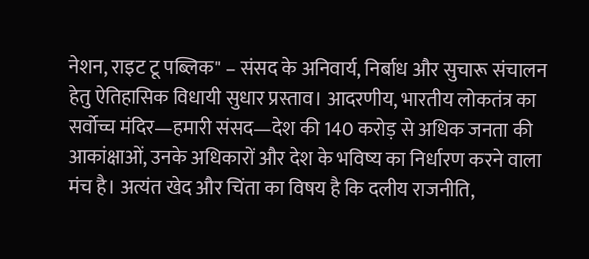नेशन, राइट टू पब्लिक" – संसद के अनिवार्य, निर्बाध और सुचारू संचालन हेतु ऐतिहासिक विधायी सुधार प्रस्ताव। आदरणीय, भारतीय लोकतंत्र का सर्वोच्च मंदिर—हमारी संसद—देश की 140 करोड़ से अधिक जनता की आकांक्षाओं, उनके अधिकारों और देश के भविष्य का निर्धारण करने वाला मंच है। अत्यंत खेद और चिंता का विषय है कि दलीय राजनीति,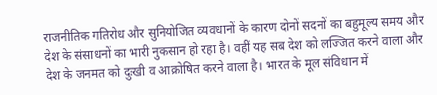राजनीतिक गतिरोध और सुनियोजित व्यवधानों के कारण दोनों सदनों का बहुमूल्य समय और देश के संसाधनों का भारी नुकसान हो रहा है। वहीं यह सब देश को लज्जित करने वाला और देश के जनमत को दुःखी व आक्रोषित करने वाला है। भारत के मूल संविधान में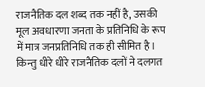राजनैतिक दल शब्द तक नहीं है, उसकी मूल अवधारणा जनता के प्रतिनिधि के रूप में मात्र जनप्रतिनिधि तक ही सीमित है। किन्तु धीरे धीरे राजनैतिक दलों ने दलगत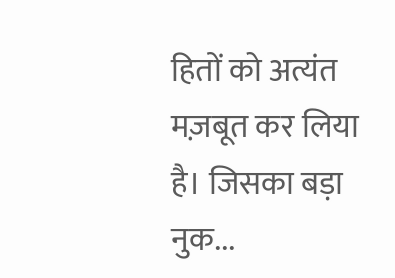हितों को अत्यंत मज़बूत कर लिया है। जिसका बड़ा नुक...